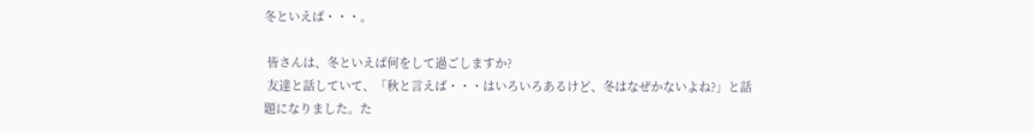冬といえば・・・。

 皆さんは、冬といえば何をして過ごしますか?
 友達と話していて、「秋と言えば・・・はいろいろあるけど、冬はなぜかないよね?」と話題になりました。た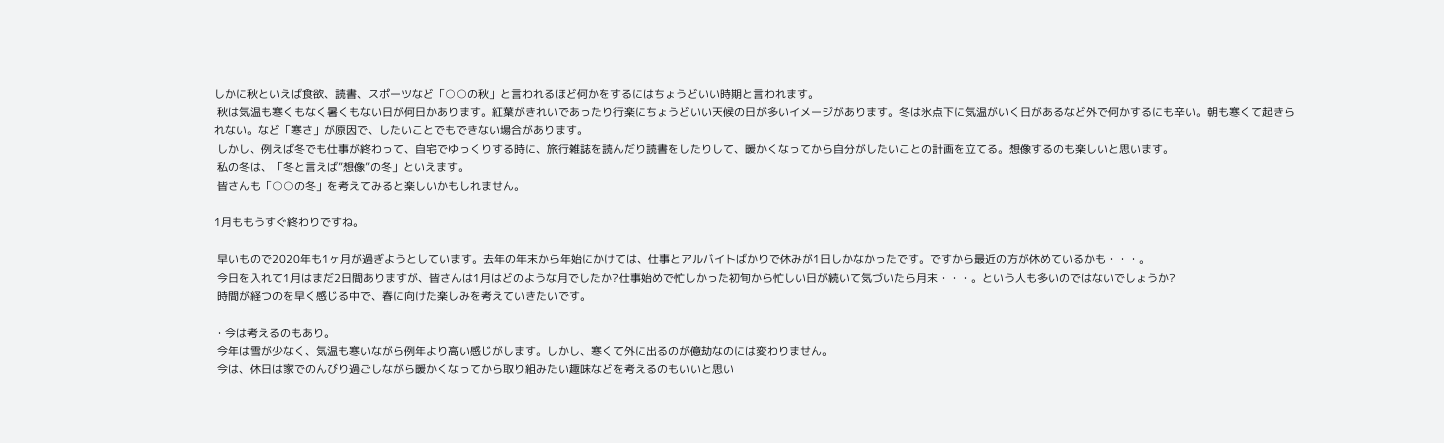しかに秋といえば食欲、読書、スポーツなど「○○の秋」と言われるほど何かをするにはちょうどいい時期と言われます。
 秋は気温も寒くもなく暑くもない日が何日かあります。紅葉がきれいであったり行楽にちょうどいい天候の日が多いイメージがあります。冬は氷点下に気温がいく日があるなど外で何かするにも辛い。朝も寒くて起きられない。など「寒さ」が原因で、したいことでもできない場合があります。
 しかし、例えば冬でも仕事が終わって、自宅でゆっくりする時に、旅行雑誌を読んだり読書をしたりして、暖かくなってから自分がしたいことの計画を立てる。想像するのも楽しいと思います。
 私の冬は、「冬と言えば”想像”の冬」といえます。
 皆さんも「○○の冬」を考えてみると楽しいかもしれません。

1月ももうすぐ終わりですね。

 早いもので2020年も1ヶ月が過ぎようとしています。去年の年末から年始にかけては、仕事とアルバイトばかりで休みが1日しかなかったです。ですから最近の方が休めているかも・・・。
 今日を入れて1月はまだ2日間ありますが、皆さんは1月はどのような月でしたか?仕事始めで忙しかった初旬から忙しい日が続いて気づいたら月末・・・。という人も多いのではないでしょうか?
 時間が経つのを早く感じる中で、春に向けた楽しみを考えていきたいです。

・今は考えるのもあり。
 今年は雪が少なく、気温も寒いながら例年より高い感じがします。しかし、寒くて外に出るのが億劫なのには変わりません。
 今は、休日は家でのんびり過ごしながら暖かくなってから取り組みたい趣味などを考えるのもいいと思い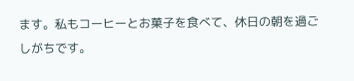ます。私もコーヒーとお菓子を食べて、休日の朝を過ごしがちです。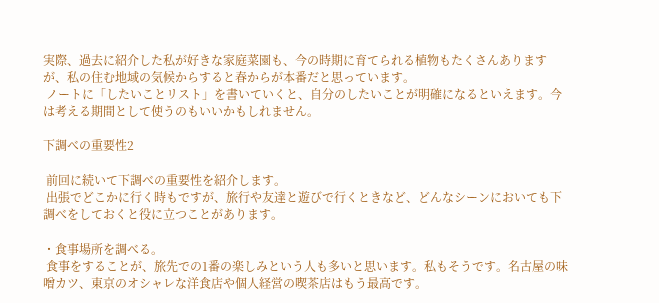実際、過去に紹介した私が好きな家庭菜園も、今の時期に育てられる植物もたくさんありますが、私の住む地域の気候からすると春からが本番だと思っています。
 ノートに「したいことリスト」を書いていくと、自分のしたいことが明確になるといえます。今は考える期間として使うのもいいかもしれません。

下調べの重要性2

 前回に続いて下調べの重要性を紹介します。
 出張でどこかに行く時もですが、旅行や友達と遊びで行くときなど、どんなシーンにおいても下調べをしておくと役に立つことがあります。

・食事場所を調べる。
 食事をすることが、旅先での1番の楽しみという人も多いと思います。私もそうです。名古屋の味噌カツ、東京のオシャレな洋食店や個人経営の喫茶店はもう最高です。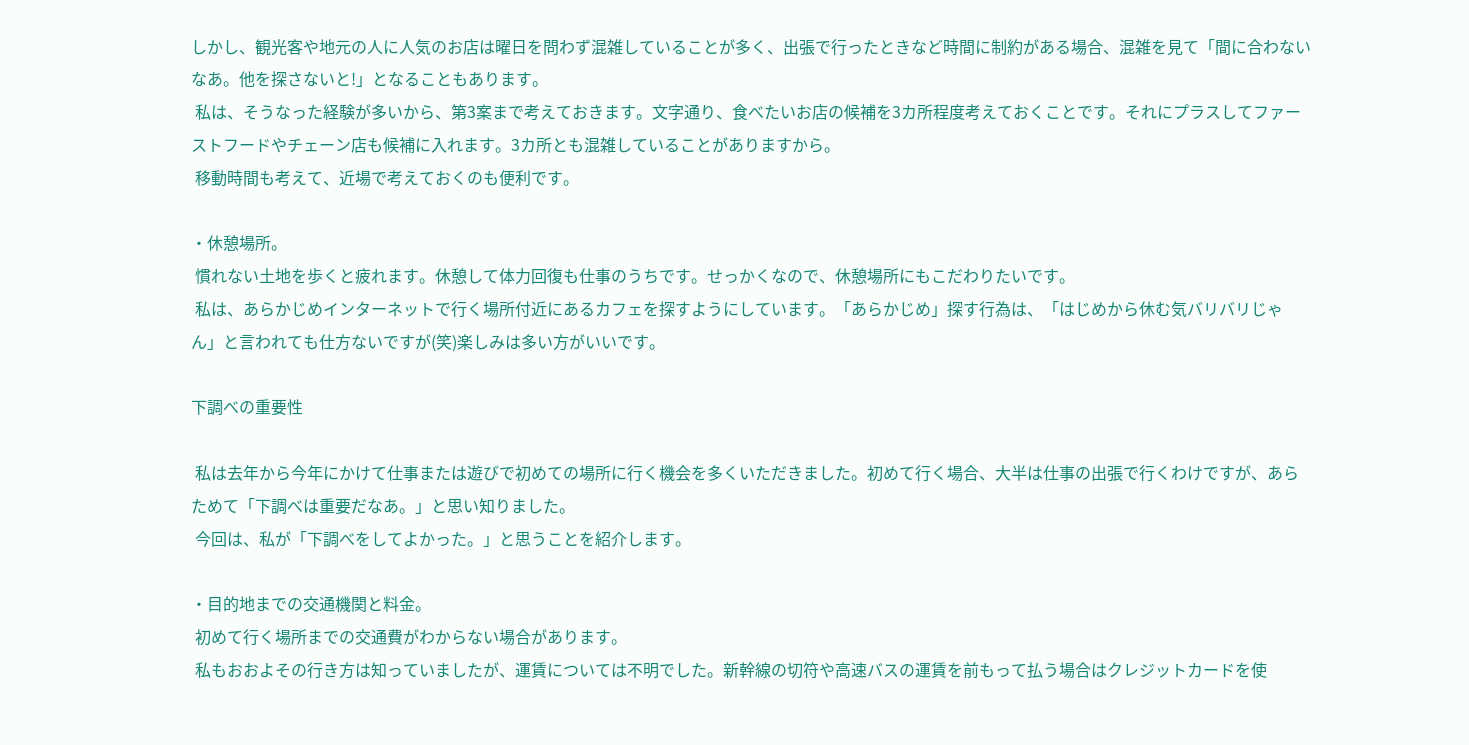しかし、観光客や地元の人に人気のお店は曜日を問わず混雑していることが多く、出張で行ったときなど時間に制約がある場合、混雑を見て「間に合わないなあ。他を探さないと!」となることもあります。
 私は、そうなった経験が多いから、第3案まで考えておきます。文字通り、食べたいお店の候補を3カ所程度考えておくことです。それにプラスしてファーストフードやチェーン店も候補に入れます。3カ所とも混雑していることがありますから。
 移動時間も考えて、近場で考えておくのも便利です。

・休憩場所。
 慣れない土地を歩くと疲れます。休憩して体力回復も仕事のうちです。せっかくなので、休憩場所にもこだわりたいです。
 私は、あらかじめインターネットで行く場所付近にあるカフェを探すようにしています。「あらかじめ」探す行為は、「はじめから休む気バリバリじゃん」と言われても仕方ないですが(笑)楽しみは多い方がいいです。

下調べの重要性

 私は去年から今年にかけて仕事または遊びで初めての場所に行く機会を多くいただきました。初めて行く場合、大半は仕事の出張で行くわけですが、あらためて「下調べは重要だなあ。」と思い知りました。
 今回は、私が「下調べをしてよかった。」と思うことを紹介します。

・目的地までの交通機関と料金。
 初めて行く場所までの交通費がわからない場合があります。
 私もおおよその行き方は知っていましたが、運賃については不明でした。新幹線の切符や高速バスの運賃を前もって払う場合はクレジットカードを使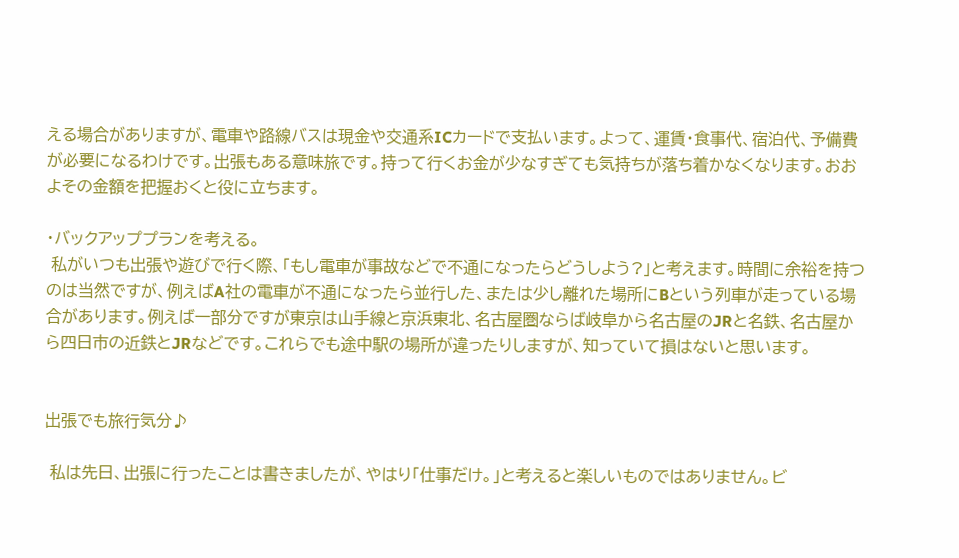える場合がありますが、電車や路線バスは現金や交通系ICカードで支払います。よって、運賃・食事代、宿泊代、予備費が必要になるわけです。出張もある意味旅です。持って行くお金が少なすぎても気持ちが落ち着かなくなります。おおよその金額を把握おくと役に立ちます。

・バックアッププランを考える。
 私がいつも出張や遊びで行く際、「もし電車が事故などで不通になったらどうしよう?」と考えます。時間に余裕を持つのは当然ですが、例えばA社の電車が不通になったら並行した、または少し離れた場所にBという列車が走っている場合があります。例えば一部分ですが東京は山手線と京浜東北、名古屋圏ならば岐阜から名古屋のJRと名鉄、名古屋から四日市の近鉄とJRなどです。これらでも途中駅の場所が違ったりしますが、知っていて損はないと思います。


出張でも旅行気分♪

 私は先日、出張に行ったことは書きましたが、やはり「仕事だけ。」と考えると楽しいものではありません。ビ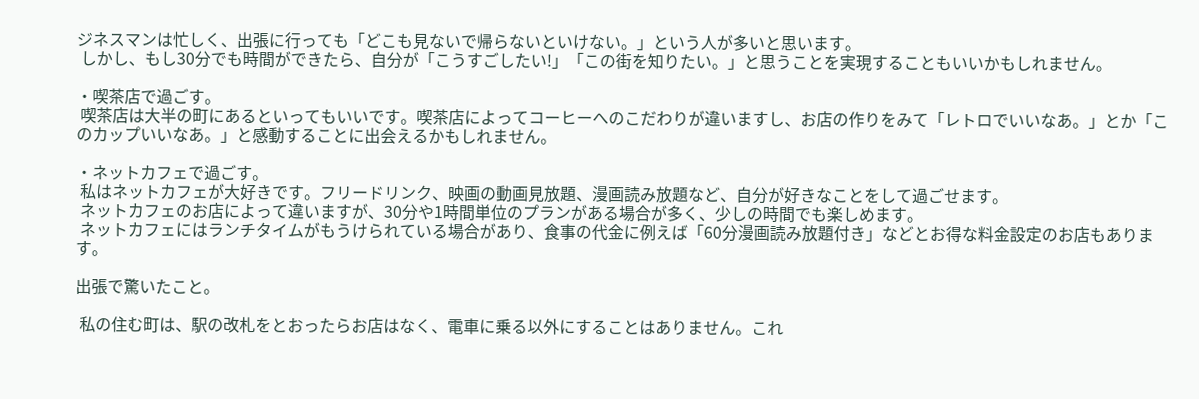ジネスマンは忙しく、出張に行っても「どこも見ないで帰らないといけない。」という人が多いと思います。
 しかし、もし30分でも時間ができたら、自分が「こうすごしたい!」「この街を知りたい。」と思うことを実現することもいいかもしれません。

・喫茶店で過ごす。
 喫茶店は大半の町にあるといってもいいです。喫茶店によってコーヒーへのこだわりが違いますし、お店の作りをみて「レトロでいいなあ。」とか「このカップいいなあ。」と感動することに出会えるかもしれません。

・ネットカフェで過ごす。
 私はネットカフェが大好きです。フリードリンク、映画の動画見放題、漫画読み放題など、自分が好きなことをして過ごせます。
 ネットカフェのお店によって違いますが、30分や1時間単位のプランがある場合が多く、少しの時間でも楽しめます。
 ネットカフェにはランチタイムがもうけられている場合があり、食事の代金に例えば「60分漫画読み放題付き」などとお得な料金設定のお店もあります。

出張で驚いたこと。

 私の住む町は、駅の改札をとおったらお店はなく、電車に乗る以外にすることはありません。これ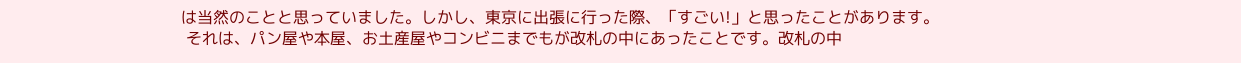は当然のことと思っていました。しかし、東京に出張に行った際、「すごい!」と思ったことがあります。
 それは、パン屋や本屋、お土産屋やコンビニまでもが改札の中にあったことです。改札の中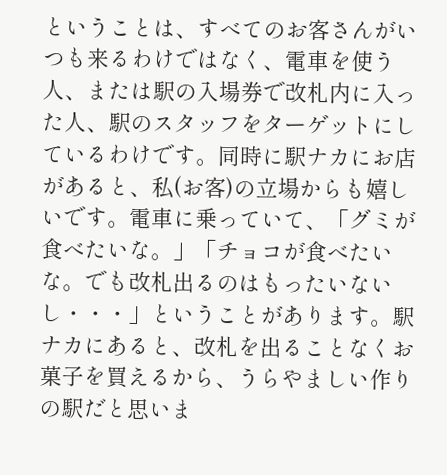ということは、すべてのお客さんがいつも来るわけではなく、電車を使う人、または駅の入場券で改札内に入った人、駅のスタッフをターゲットにしているわけです。同時に駅ナカにお店があると、私(お客)の立場からも嬉しいです。電車に乗っていて、「グミが食べたいな。」「チョコが食べたいな。でも改札出るのはもったいないし・・・」ということがあります。駅ナカにあると、改札を出ることなくお菓子を買えるから、うらやましい作りの駅だと思いま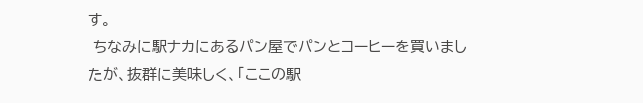す。
 ちなみに駅ナカにあるパン屋でパンとコーヒーを買いましたが、抜群に美味しく、「ここの駅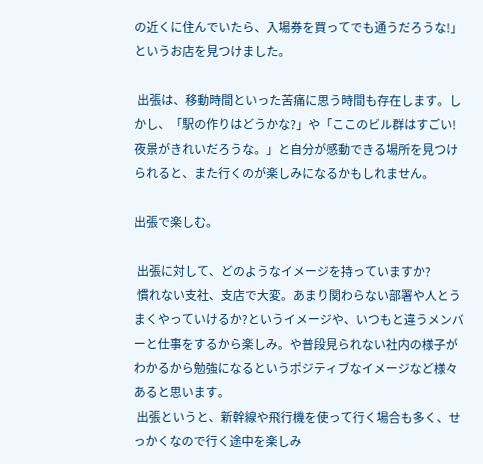の近くに住んでいたら、入場券を買ってでも通うだろうな!」というお店を見つけました。

 出張は、移動時間といった苦痛に思う時間も存在します。しかし、「駅の作りはどうかな?」や「ここのビル群はすごい!夜景がきれいだろうな。」と自分が感動できる場所を見つけられると、また行くのが楽しみになるかもしれません。

出張で楽しむ。

 出張に対して、どのようなイメージを持っていますか?
 慣れない支社、支店で大変。あまり関わらない部署や人とうまくやっていけるか?というイメージや、いつもと違うメンバーと仕事をするから楽しみ。や普段見られない社内の様子がわかるから勉強になるというポジティブなイメージなど様々あると思います。
 出張というと、新幹線や飛行機を使って行く場合も多く、せっかくなので行く途中を楽しみ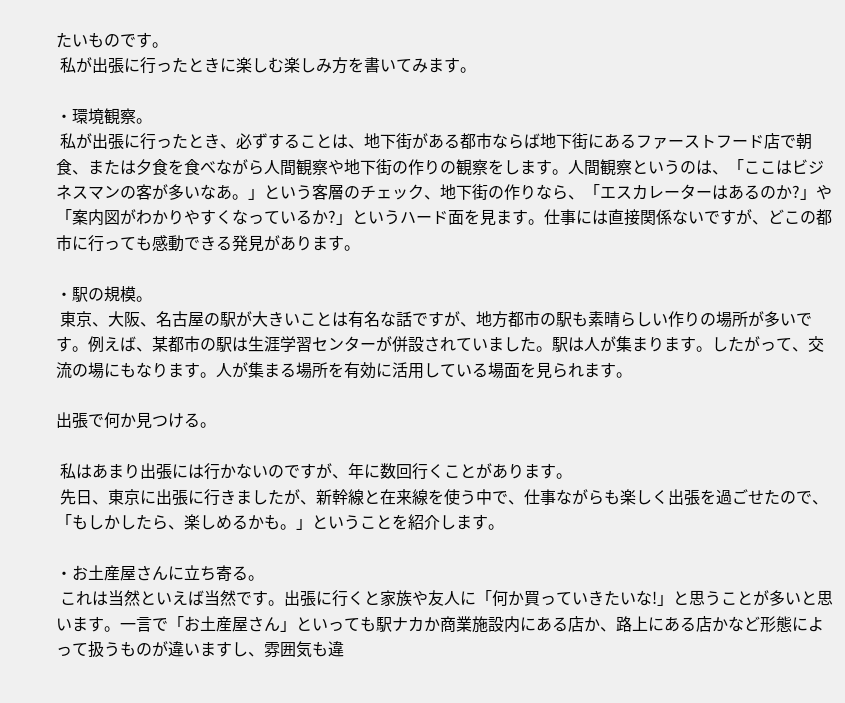たいものです。
 私が出張に行ったときに楽しむ楽しみ方を書いてみます。

・環境観察。
 私が出張に行ったとき、必ずすることは、地下街がある都市ならば地下街にあるファーストフード店で朝食、または夕食を食べながら人間観察や地下街の作りの観察をします。人間観察というのは、「ここはビジネスマンの客が多いなあ。」という客層のチェック、地下街の作りなら、「エスカレーターはあるのか?」や「案内図がわかりやすくなっているか?」というハード面を見ます。仕事には直接関係ないですが、どこの都市に行っても感動できる発見があります。

・駅の規模。
 東京、大阪、名古屋の駅が大きいことは有名な話ですが、地方都市の駅も素晴らしい作りの場所が多いです。例えば、某都市の駅は生涯学習センターが併設されていました。駅は人が集まります。したがって、交流の場にもなります。人が集まる場所を有効に活用している場面を見られます。

出張で何か見つける。

 私はあまり出張には行かないのですが、年に数回行くことがあります。
 先日、東京に出張に行きましたが、新幹線と在来線を使う中で、仕事ながらも楽しく出張を過ごせたので、「もしかしたら、楽しめるかも。」ということを紹介します。

・お土産屋さんに立ち寄る。
 これは当然といえば当然です。出張に行くと家族や友人に「何か買っていきたいな!」と思うことが多いと思います。一言で「お土産屋さん」といっても駅ナカか商業施設内にある店か、路上にある店かなど形態によって扱うものが違いますし、雰囲気も違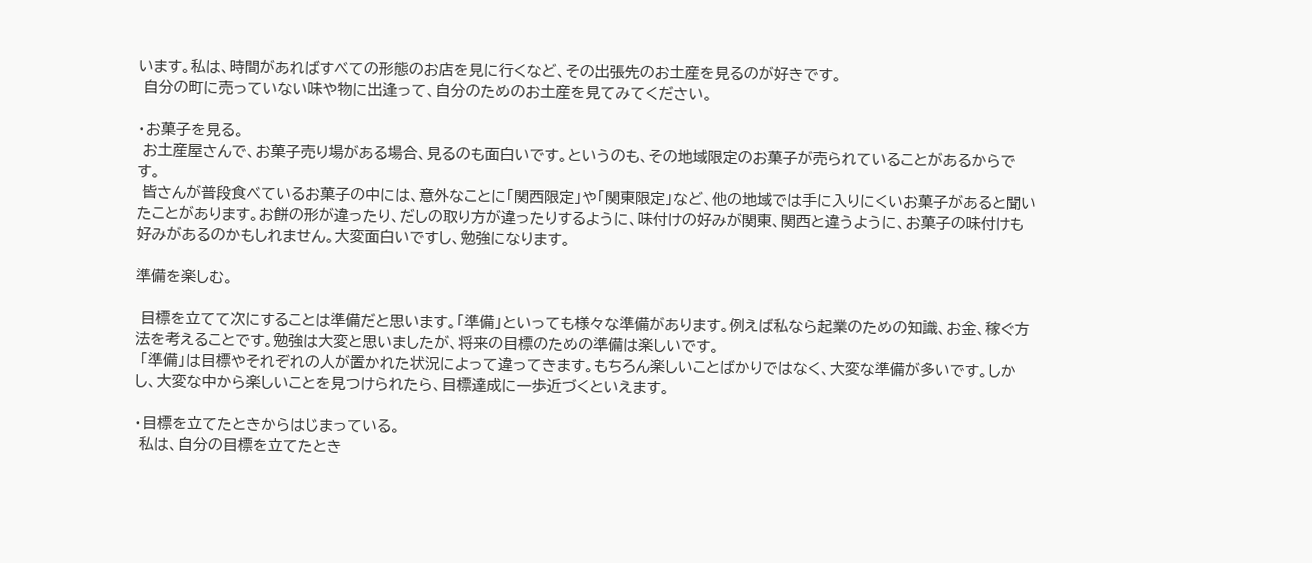います。私は、時間があればすべての形態のお店を見に行くなど、その出張先のお土産を見るのが好きです。
 自分の町に売っていない味や物に出逢って、自分のためのお土産を見てみてください。

・お菓子を見る。
 お土産屋さんで、お菓子売り場がある場合、見るのも面白いです。というのも、その地域限定のお菓子が売られていることがあるからです。
 皆さんが普段食べているお菓子の中には、意外なことに「関西限定」や「関東限定」など、他の地域では手に入りにくいお菓子があると聞いたことがあります。お餅の形が違ったり、だしの取り方が違ったりするように、味付けの好みが関東、関西と違うように、お菓子の味付けも好みがあるのかもしれません。大変面白いですし、勉強になります。

準備を楽しむ。

 目標を立てて次にすることは準備だと思います。「準備」といっても様々な準備があります。例えば私なら起業のための知識、お金、稼ぐ方法を考えることです。勉強は大変と思いましたが、将来の目標のための準備は楽しいです。
 「準備」は目標やそれぞれの人が置かれた状況によって違ってきます。もちろん楽しいことばかりではなく、大変な準備が多いです。しかし、大変な中から楽しいことを見つけられたら、目標達成に一歩近づくといえます。

・目標を立てたときからはじまっている。
 私は、自分の目標を立てたとき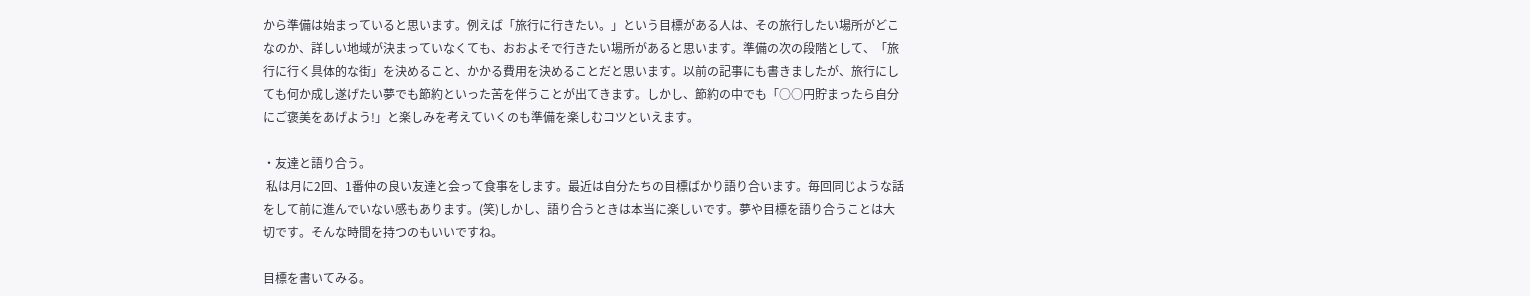から準備は始まっていると思います。例えば「旅行に行きたい。」という目標がある人は、その旅行したい場所がどこなのか、詳しい地域が決まっていなくても、おおよそで行きたい場所があると思います。準備の次の段階として、「旅行に行く具体的な街」を決めること、かかる費用を決めることだと思います。以前の記事にも書きましたが、旅行にしても何か成し遂げたい夢でも節約といった苦を伴うことが出てきます。しかし、節約の中でも「○○円貯まったら自分にご褒美をあげよう!」と楽しみを考えていくのも準備を楽しむコツといえます。

・友達と語り合う。
 私は月に2回、1番仲の良い友達と会って食事をします。最近は自分たちの目標ばかり語り合います。毎回同じような話をして前に進んでいない感もあります。(笑)しかし、語り合うときは本当に楽しいです。夢や目標を語り合うことは大切です。そんな時間を持つのもいいですね。

目標を書いてみる。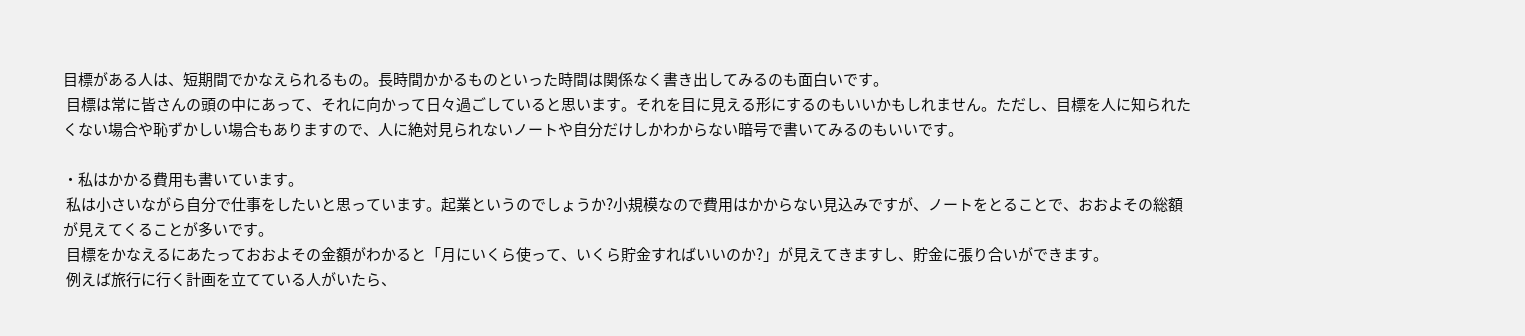目標がある人は、短期間でかなえられるもの。長時間かかるものといった時間は関係なく書き出してみるのも面白いです。
 目標は常に皆さんの頭の中にあって、それに向かって日々過ごしていると思います。それを目に見える形にするのもいいかもしれません。ただし、目標を人に知られたくない場合や恥ずかしい場合もありますので、人に絶対見られないノートや自分だけしかわからない暗号で書いてみるのもいいです。

・私はかかる費用も書いています。
 私は小さいながら自分で仕事をしたいと思っています。起業というのでしょうか?小規模なので費用はかからない見込みですが、ノートをとることで、おおよその総額が見えてくることが多いです。
 目標をかなえるにあたっておおよその金額がわかると「月にいくら使って、いくら貯金すればいいのか?」が見えてきますし、貯金に張り合いができます。
 例えば旅行に行く計画を立てている人がいたら、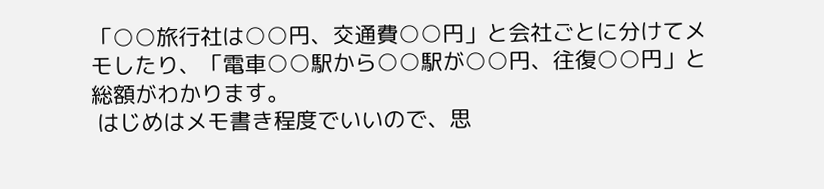「○○旅行社は○○円、交通費○○円」と会社ごとに分けてメモしたり、「電車○○駅から○○駅が○○円、往復○○円」と総額がわかります。
 はじめはメモ書き程度でいいので、思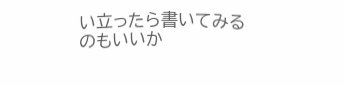い立ったら書いてみるのもいいか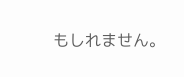もしれません。